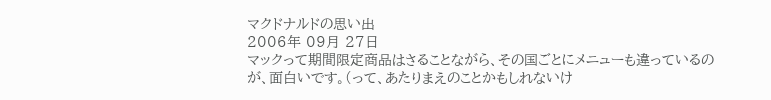マクドナルドの思い出
2006年 09月 27日
マックって期間限定商品はさることながら、その国ごとにメニューも違っているのが、面白いです。(って、あたりまえのことかもしれないけ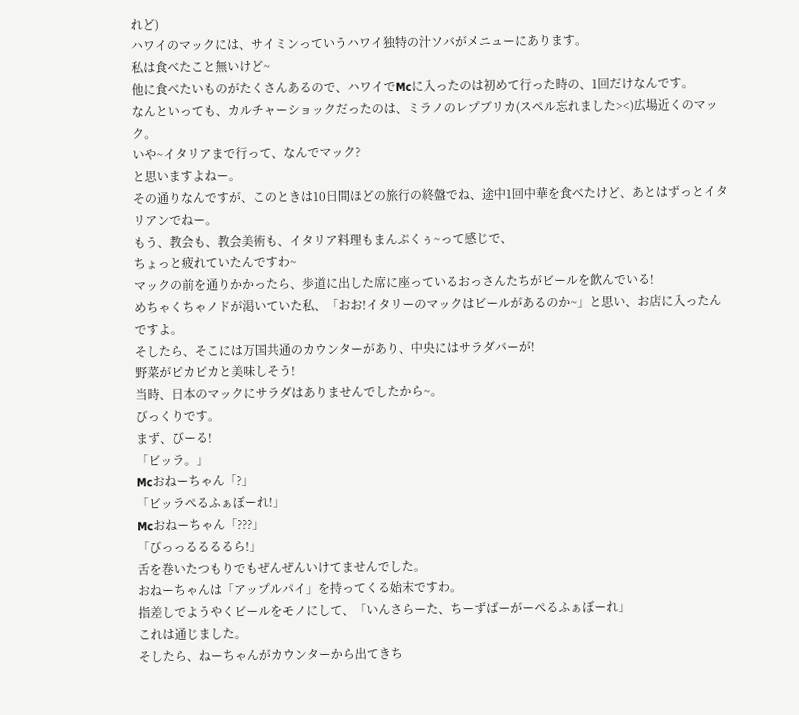れど)
ハワイのマックには、サイミンっていうハワイ独特の汁ソバがメニューにあります。
私は食べたこと無いけど~
他に食べたいものがたくさんあるので、ハワイでMcに入ったのは初めて行った時の、1回だけなんです。
なんといっても、カルチャーショックだったのは、ミラノのレプブリカ(スペル忘れました><)広場近くのマック。
いや~イタリアまで行って、なんでマック?
と思いますよねー。
その通りなんですが、このときは10日間ほどの旅行の終盤でね、途中1回中華を食べたけど、あとはずっとイタリアンでねー。
もう、教会も、教会美術も、イタリア料理もまんぷくぅ~って感じで、
ちょっと疲れていたんですわ~
マックの前を通りかかったら、歩道に出した席に座っているおっさんたちがビールを飲んでいる!
めちゃくちゃノドが渇いていた私、「おお!イタリーのマックはビールがあるのか~」と思い、お店に入ったんですよ。
そしたら、そこには万国共通のカウンターがあり、中央にはサラダバーが!
野菜がピカピカと美味しそう!
当時、日本のマックにサラダはありませんでしたから~。
びっくりです。
まず、びーる!
「ビッラ。」
Mcおねーちゃん「?」
「ビッラぺるふぁぼーれ!」
Mcおねーちゃん「???」
「びっっるるるるら!」
舌を巻いたつもりでもぜんぜんいけてませんでした。
おねーちゃんは「アップルパイ」を持ってくる始末ですわ。
指差しでようやくビールをモノにして、「いんさらーた、ちーずばーがーぺるふぁぼーれ」
これは通じました。
そしたら、ねーちゃんがカウンターから出てきち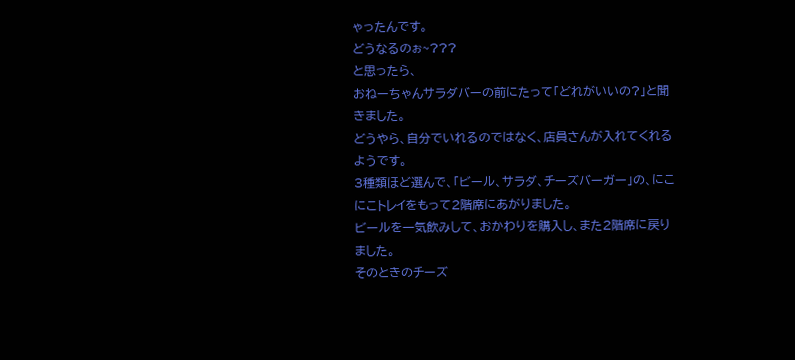ゃったんです。
どうなるのぉ~???
と思ったら、
おねーちゃんサラダバーの前にたって「どれがいいの?」と聞きました。
どうやら、自分でいれるのではなく、店員さんが入れてくれるようです。
3種類ほど選んで、「ビール、サラダ、チーズバーガー」の、にこにこトレイをもって2階席にあがりました。
ビールを一気飲みして、おかわりを購入し、また2階席に戻りました。
そのときのチーズ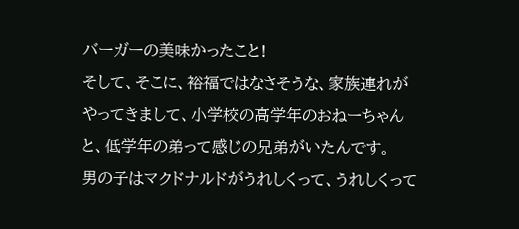バーガーの美味かったこと!
そして、そこに、裕福ではなさそうな、家族連れがやってきまして、小学校の高学年のおねーちゃんと、低学年の弟って感じの兄弟がいたんです。
男の子はマクドナルドがうれしくって、うれしくって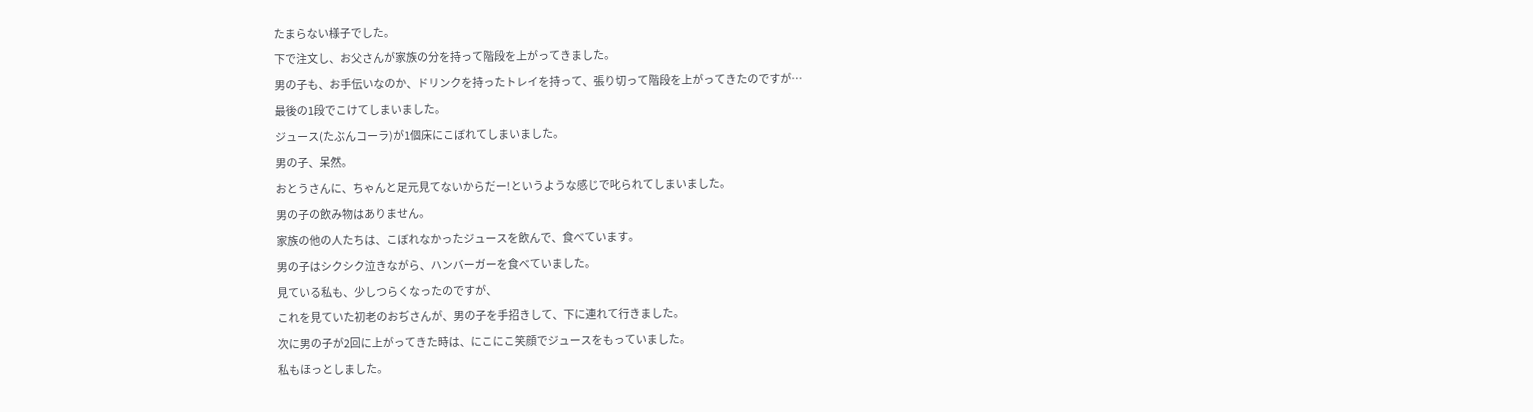たまらない様子でした。
下で注文し、お父さんが家族の分を持って階段を上がってきました。
男の子も、お手伝いなのか、ドリンクを持ったトレイを持って、張り切って階段を上がってきたのですが…
最後の1段でこけてしまいました。
ジュース(たぶんコーラ)が1個床にこぼれてしまいました。
男の子、呆然。
おとうさんに、ちゃんと足元見てないからだー!というような感じで叱られてしまいました。
男の子の飲み物はありません。
家族の他の人たちは、こぼれなかったジュースを飲んで、食べています。
男の子はシクシク泣きながら、ハンバーガーを食べていました。
見ている私も、少しつらくなったのですが、
これを見ていた初老のおぢさんが、男の子を手招きして、下に連れて行きました。
次に男の子が2回に上がってきた時は、にこにこ笑顔でジュースをもっていました。
私もほっとしました。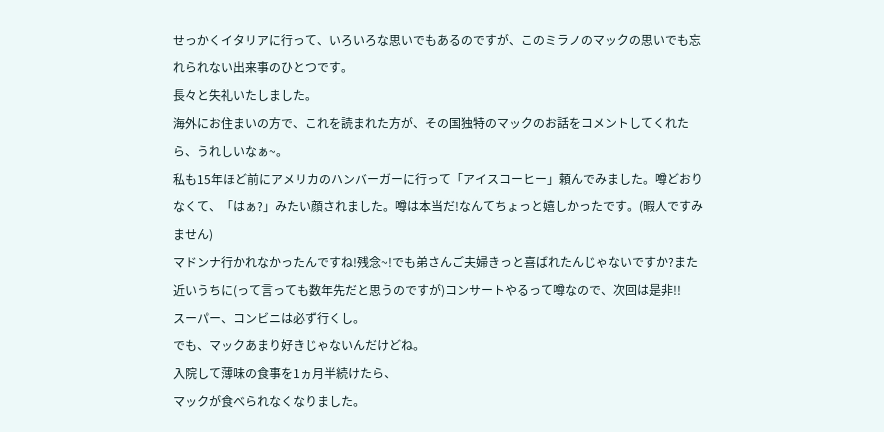せっかくイタリアに行って、いろいろな思いでもあるのですが、このミラノのマックの思いでも忘れられない出来事のひとつです。
長々と失礼いたしました。
海外にお住まいの方で、これを読まれた方が、その国独特のマックのお話をコメントしてくれたら、うれしいなぁ~。
私も15年ほど前にアメリカのハンバーガーに行って「アイスコーヒー」頼んでみました。噂どおりなくて、「はぁ?」みたい顔されました。噂は本当だ!なんてちょっと嬉しかったです。(暇人ですみません)
マドンナ行かれなかったんですね!残念~!でも弟さんご夫婦きっと喜ばれたんじゃないですか?また近いうちに(って言っても数年先だと思うのですが)コンサートやるって噂なので、次回は是非!!
スーパー、コンビニは必ず行くし。
でも、マックあまり好きじゃないんだけどね。
入院して薄味の食事を1ヵ月半続けたら、
マックが食べられなくなりました。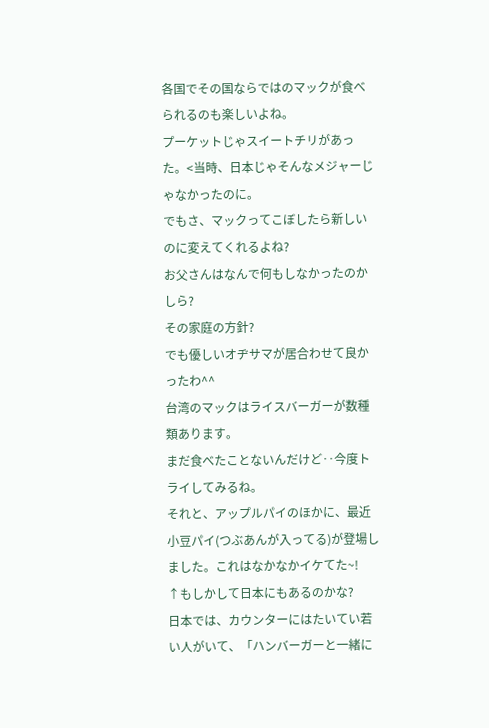各国でその国ならではのマックが食べられるのも楽しいよね。
プーケットじゃスイートチリがあった。<当時、日本じゃそんなメジャーじゃなかったのに。
でもさ、マックってこぼしたら新しいのに変えてくれるよね?
お父さんはなんで何もしなかったのかしら?
その家庭の方針?
でも優しいオヂサマが居合わせて良かったわ^^
台湾のマックはライスバーガーが数種類あります。
まだ食べたことないんだけど‥今度トライしてみるね。
それと、アップルパイのほかに、最近小豆パイ(つぶあんが入ってる)が登場しました。これはなかなかイケてた~!
↑もしかして日本にもあるのかな?
日本では、カウンターにはたいてい若い人がいて、「ハンバーガーと一緒に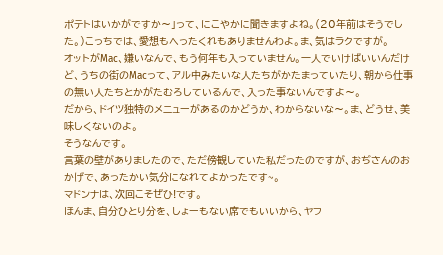ポテトはいかがですか〜」って、にこやかに聞きますよね。(20年前はそうでした。)こっちでは、愛想もへったくれもありませんわよ。ま、気はラクですが。
オットがMac、嫌いなんで、もう何年も入っていません。一人でいけばいいんだけど、うちの街のMacって、アル中みたいな人たちがかたまっていたり、朝から仕事の無い人たちとかがたむろしているんで、入った事ないんですよ〜。
だから、ドイツ独特のメニューがあるのかどうか、わからないな〜。ま、どうせ、美味しくないのよ。
そうなんです。
言葉の壁がありましたので、ただ傍観していた私だったのですが、おぢさんのおかげで、あったかい気分になれてよかったです~。
マドンナは、次回こそぜひ!です。
ほんま、自分ひとり分を、しょーもない席でもいいから、ヤフ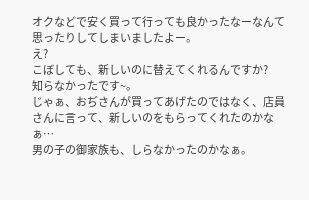オクなどで安く買って行っても良かったなーなんて思ったりしてしまいましたよー。
え?
こぼしても、新しいのに替えてくれるんですか?
知らなかったです~。
じゃぁ、おぢさんが買ってあげたのではなく、店員さんに言って、新しいのをもらってくれたのかなぁ…
男の子の御家族も、しらなかったのかなぁ。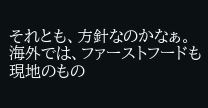それとも、方針なのかなぁ。
海外では、ファーストフードも現地のもの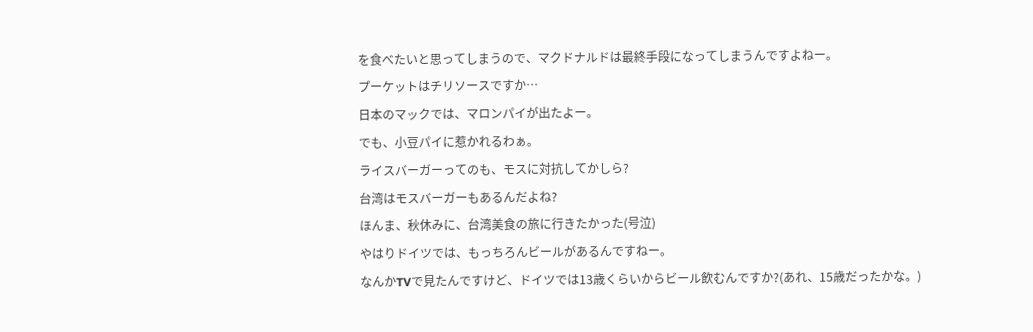を食べたいと思ってしまうので、マクドナルドは最終手段になってしまうんですよねー。
プーケットはチリソースですか…
日本のマックでは、マロンパイが出たよー。
でも、小豆パイに惹かれるわぁ。
ライスバーガーってのも、モスに対抗してかしら?
台湾はモスバーガーもあるんだよね?
ほんま、秋休みに、台湾美食の旅に行きたかった(号泣)
やはりドイツでは、もっちろんビールがあるんですねー。
なんかTVで見たんですけど、ドイツでは13歳くらいからビール飲むんですか?(あれ、15歳だったかな。)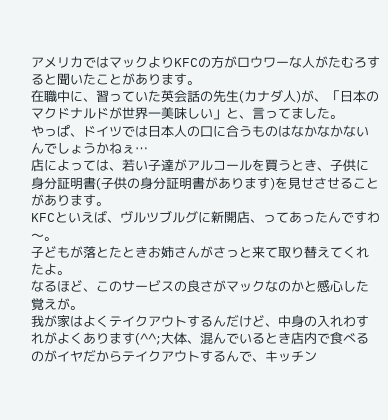アメリカではマックよりKFCの方がロウワーな人がたむろすると聞いたことがあります。
在職中に、習っていた英会話の先生(カナダ人)が、「日本のマクドナルドが世界一美味しい」と、言ってました。
やっぱ、ドイツでは日本人の口に合うものはなかなかないんでしょうかねぇ…
店によっては、若い子達がアルコールを買うとき、子供に身分証明書(子供の身分証明書があります)を見せさせることがあります。
KFCといえば、ヴルツブルグに新開店、ってあったんですわ〜。
子どもが落とたときお姉さんがさっと来て取り替えてくれたよ。
なるほど、このサービスの良さがマックなのかと感心した覚えが。
我が家はよくテイクアウトするんだけど、中身の入れわすれがよくあります(^^;大体、混んでいるとき店内で食べるのがイヤだからテイクアウトするんで、キッチン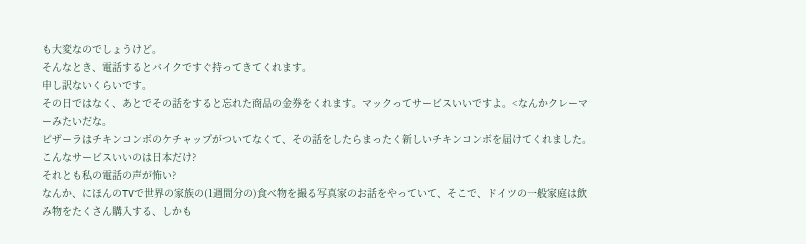も大変なのでしょうけど。
そんなとき、電話するとバイクですぐ持ってきてくれます。
申し訳ないくらいです。
その日ではなく、あとでその話をすると忘れた商品の金券をくれます。マックってサービスいいですよ。<なんかクレーマーみたいだな。
ピザーラはチキンコンボのケチャップがついてなくて、その話をしたらまったく新しいチキンコンボを届けてくれました。
こんなサービスいいのは日本だけ?
それとも私の電話の声が怖い?
なんか、にほんのTVで世界の家族の(1週間分の)食べ物を撮る写真家のお話をやっていて、そこで、ドイツの一般家庭は飲み物をたくさん購入する、しかも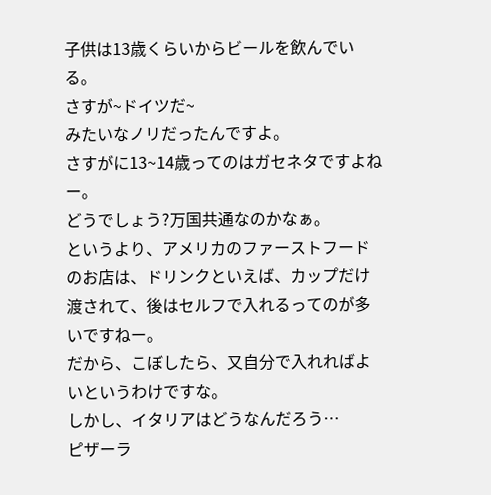子供は13歳くらいからビールを飲んでいる。
さすが~ドイツだ~
みたいなノリだったんですよ。
さすがに13~14歳ってのはガセネタですよねー。
どうでしょう?万国共通なのかなぁ。
というより、アメリカのファーストフードのお店は、ドリンクといえば、カップだけ渡されて、後はセルフで入れるってのが多いですねー。
だから、こぼしたら、又自分で入れればよいというわけですな。
しかし、イタリアはどうなんだろう…
ピザーラ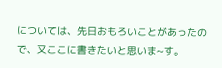については、先日おもろいことがあったので、又ここに書きたいと思いま~す。